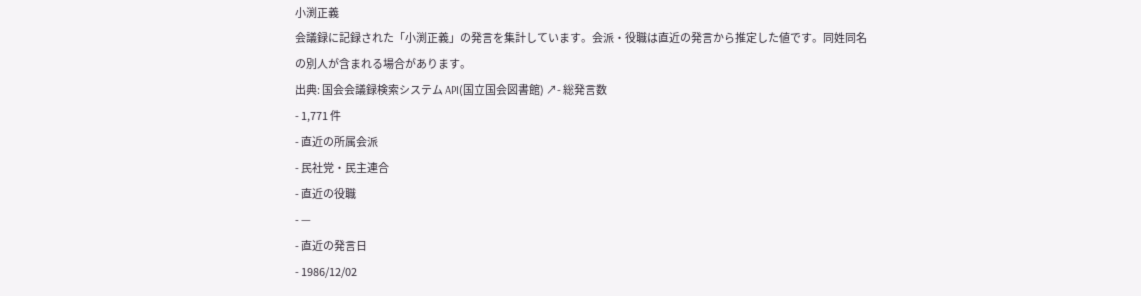小渕正義
会議録に記録された「小渕正義」の発言を集計しています。会派・役職は直近の発言から推定した値です。同姓同名の別人が含まれる場合があります。
出典: 国会会議録検索システム API(国立国会図書館) ↗- 総発言数
- 1,771 件
- 直近の所属会派
- 民社党・民主連合
- 直近の役職
- —
- 直近の発言日
- 1986/12/02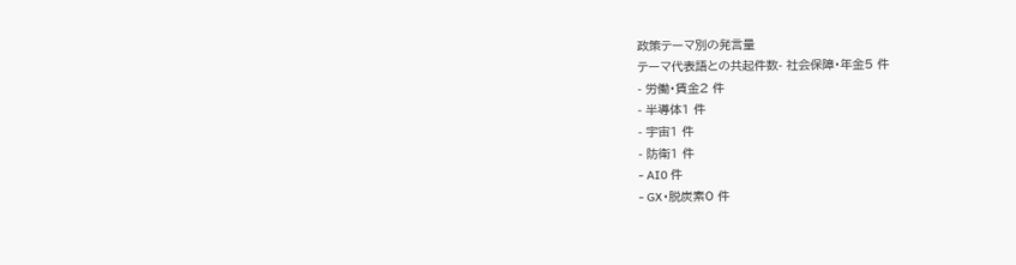政策テーマ別の発言量
テーマ代表語との共起件数- 社会保障・年金5 件
- 労働・賃金2 件
- 半導体1 件
- 宇宙1 件
- 防衛1 件
- AI0 件
- GX・脱炭素0 件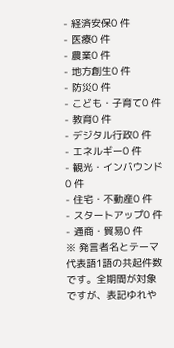- 経済安保0 件
- 医療0 件
- 農業0 件
- 地方創生0 件
- 防災0 件
- こども・子育て0 件
- 教育0 件
- デジタル行政0 件
- エネルギー0 件
- 観光・インバウンド0 件
- 住宅・不動産0 件
- スタートアップ0 件
- 通商・貿易0 件
※ 発言者名とテーマ代表語1語の共起件数です。全期間が対象ですが、表記ゆれや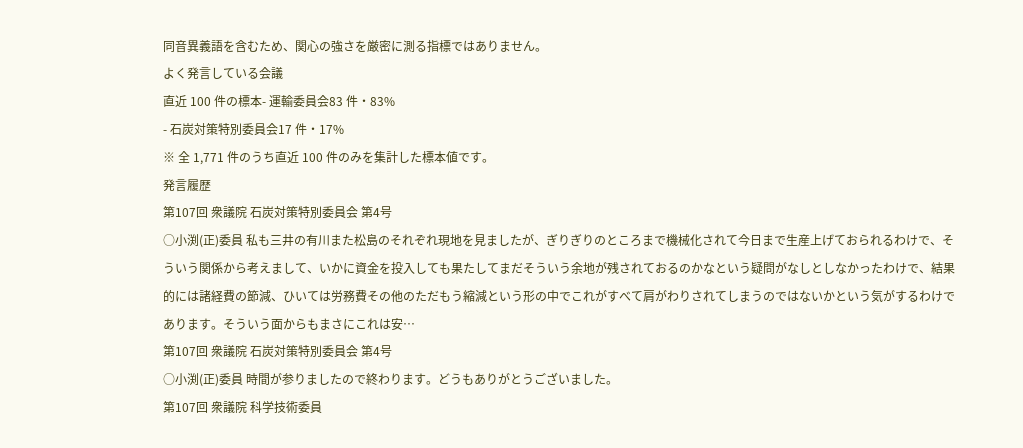同音異義語を含むため、関心の強さを厳密に測る指標ではありません。
よく発言している会議
直近 100 件の標本- 運輸委員会83 件・83%
- 石炭対策特別委員会17 件・17%
※ 全 1,771 件のうち直近 100 件のみを集計した標本値です。
発言履歴
第107回 衆議院 石炭対策特別委員会 第4号
○小渕(正)委員 私も三井の有川また松島のそれぞれ現地を見ましたが、ぎりぎりのところまで機械化されて今日まで生産上げておられるわけで、そういう関係から考えまして、いかに資金を投入しても果たしてまだそういう余地が残されておるのかなという疑問がなしとしなかったわけで、結果的には諸経費の節減、ひいては労務費その他のただもう縮減という形の中でこれがすべて肩がわりされてしまうのではないかという気がするわけであります。そういう面からもまさにこれは安…
第107回 衆議院 石炭対策特別委員会 第4号
○小渕(正)委員 時間が参りましたので終わります。どうもありがとうございました。
第107回 衆議院 科学技術委員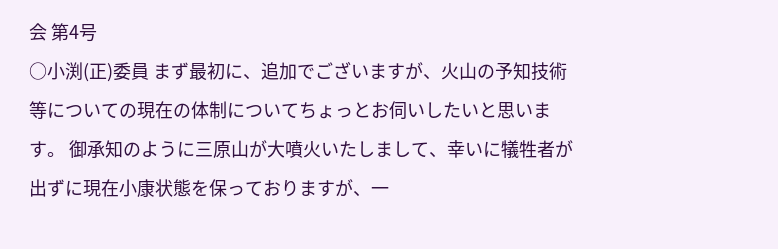会 第4号
○小渕(正)委員 まず最初に、追加でございますが、火山の予知技術等についての現在の体制についてちょっとお伺いしたいと思います。 御承知のように三原山が大噴火いたしまして、幸いに犠牲者が出ずに現在小康状態を保っておりますが、一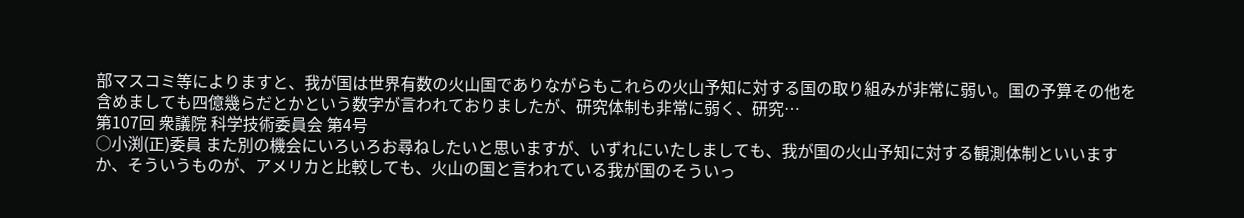部マスコミ等によりますと、我が国は世界有数の火山国でありながらもこれらの火山予知に対する国の取り組みが非常に弱い。国の予算その他を含めましても四億幾らだとかという数字が言われておりましたが、研究体制も非常に弱く、研究…
第107回 衆議院 科学技術委員会 第4号
○小渕(正)委員 また別の機会にいろいろお尋ねしたいと思いますが、いずれにいたしましても、我が国の火山予知に対する観測体制といいますか、そういうものが、アメリカと比較しても、火山の国と言われている我が国のそういっ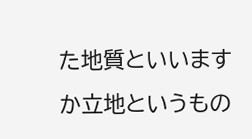た地質といいますか立地というもの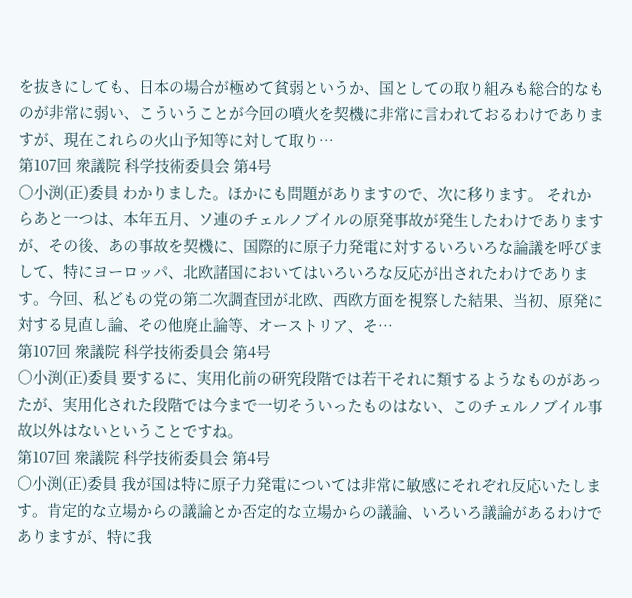を抜きにしても、日本の場合が極めて貧弱というか、国としての取り組みも総合的なものが非常に弱い、こういうことが今回の噴火を契機に非常に言われておるわけでありますが、現在これらの火山予知等に対して取り…
第107回 衆議院 科学技術委員会 第4号
○小渕(正)委員 わかりました。ほかにも問題がありますので、次に移ります。 それからあと一つは、本年五月、ソ連のチェルノブイルの原発事故が発生したわけでありますが、その後、あの事故を契機に、国際的に原子力発電に対するいろいろな論議を呼びまして、特にヨーロッパ、北欧諸国においてはいろいろな反応が出されたわけであります。今回、私どもの党の第二次調査団が北欧、西欧方面を視察した結果、当初、原発に対する見直し論、その他廃止論等、オーストリア、そ…
第107回 衆議院 科学技術委員会 第4号
○小渕(正)委員 要するに、実用化前の研究段階では若干それに類するようなものがあったが、実用化された段階では今まで一切そういったものはない、このチェルノブイル事故以外はないということですね。
第107回 衆議院 科学技術委員会 第4号
○小渕(正)委員 我が国は特に原子力発電については非常に敏感にそれぞれ反応いたします。肯定的な立場からの議論とか否定的な立場からの議論、いろいろ議論があるわけでありますが、特に我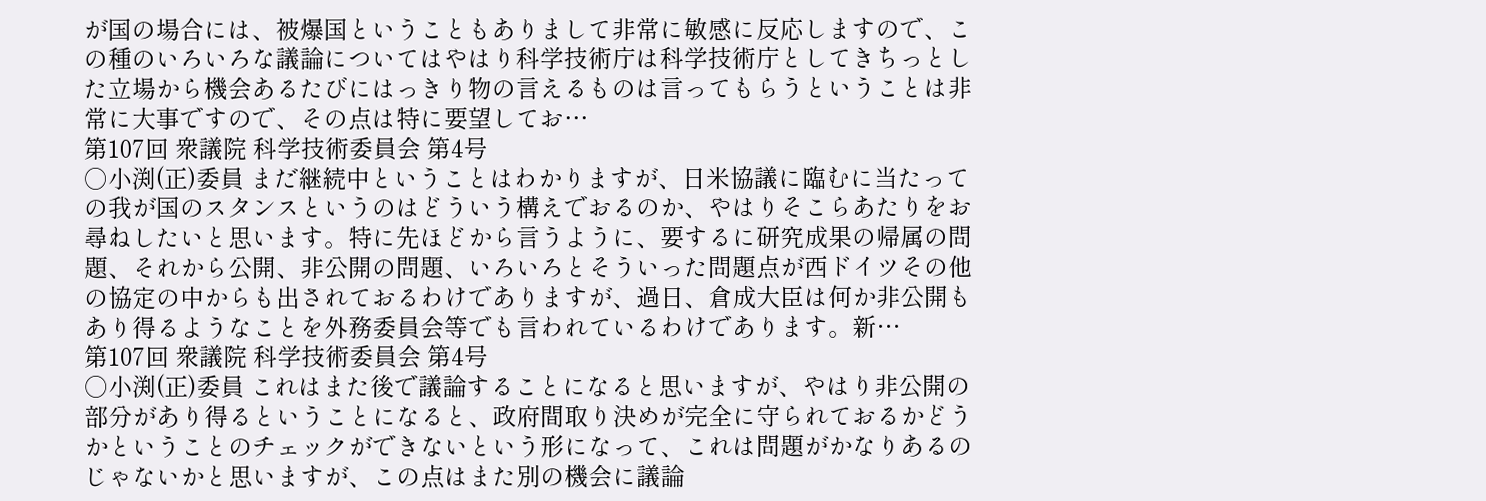が国の場合には、被爆国ということもありまして非常に敏感に反応しますので、この種のいろいろな議論についてはやはり科学技術庁は科学技術庁としてきちっとした立場から機会あるたびにはっきり物の言えるものは言ってもらうということは非常に大事ですので、その点は特に要望してお…
第107回 衆議院 科学技術委員会 第4号
○小渕(正)委員 まだ継続中ということはわかりますが、日米協議に臨むに当たっての我が国のスタンスというのはどういう構えでおるのか、やはりそこらあたりをお尋ねしたいと思います。特に先ほどから言うように、要するに研究成果の帰属の問題、それから公開、非公開の問題、いろいろとそういった問題点が西ドイツその他の協定の中からも出されておるわけでありますが、過日、倉成大臣は何か非公開もあり得るようなことを外務委員会等でも言われているわけであります。新…
第107回 衆議院 科学技術委員会 第4号
○小渕(正)委員 これはまた後で議論することになると思いますが、やはり非公開の部分があり得るということになると、政府間取り決めが完全に守られておるかどうかということのチェックができないという形になって、これは問題がかなりあるのじゃないかと思いますが、この点はまた別の機会に議論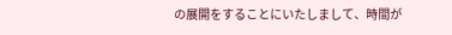の展開をすることにいたしまして、時間が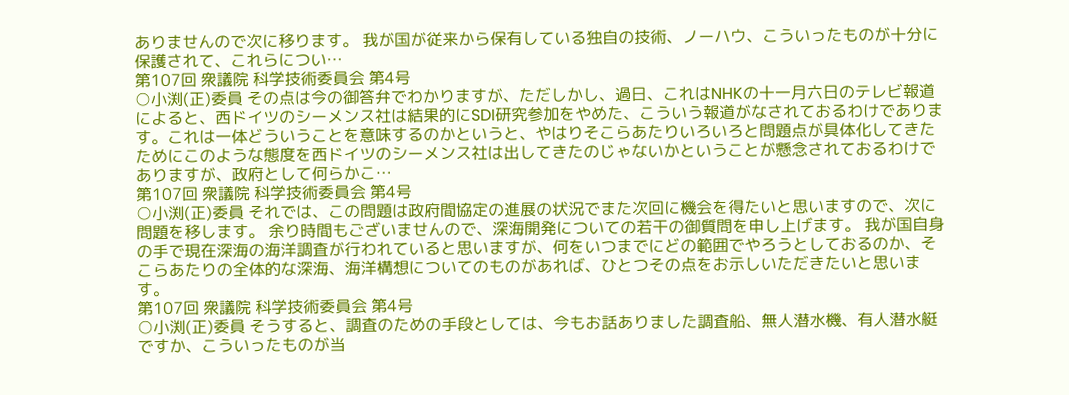ありませんので次に移ります。 我が国が従来から保有している独自の技術、ノーハウ、こういったものが十分に保護されて、これらについ…
第107回 衆議院 科学技術委員会 第4号
○小渕(正)委員 その点は今の御答弁でわかりますが、ただしかし、過日、これはNHKの十一月六日のテレビ報道によると、西ドイツのシーメンス社は結果的にSDI研究参加をやめた、こういう報道がなされておるわけであります。これは一体どういうことを意味するのかというと、やはりそこらあたりいろいろと問題点が具体化してきたためにこのような態度を西ドイツのシーメンス社は出してきたのじゃないかということが懸念されておるわけでありますが、政府として何らかこ…
第107回 衆議院 科学技術委員会 第4号
○小渕(正)委員 それでは、この問題は政府間協定の進展の状況でまた次回に機会を得たいと思いますので、次に問題を移します。 余り時間もございませんので、深海開発についての若干の御質問を申し上げます。 我が国自身の手で現在深海の海洋調査が行われていると思いますが、何をいつまでにどの範囲でやろうとしておるのか、そこらあたりの全体的な深海、海洋構想についてのものがあれば、ひとつその点をお示しいただきたいと思います。
第107回 衆議院 科学技術委員会 第4号
○小渕(正)委員 そうすると、調査のための手段としては、今もお話ありました調査船、無人潜水機、有人潜水艇ですか、こういったものが当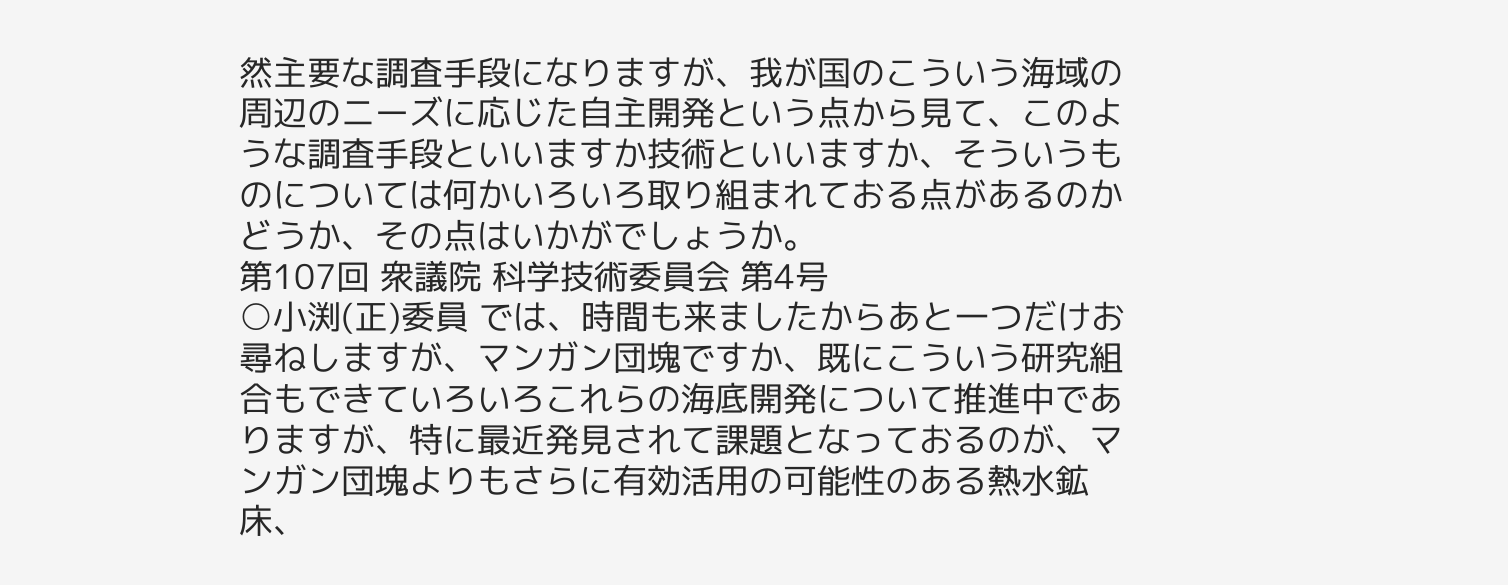然主要な調査手段になりますが、我が国のこういう海域の周辺のニーズに応じた自主開発という点から見て、このような調査手段といいますか技術といいますか、そういうものについては何かいろいろ取り組まれておる点があるのかどうか、その点はいかがでしょうか。
第107回 衆議院 科学技術委員会 第4号
○小渕(正)委員 では、時間も来ましたからあと一つだけお尋ねしますが、マンガン団塊ですか、既にこういう研究組合もできていろいろこれらの海底開発について推進中でありますが、特に最近発見されて課題となっておるのが、マンガン団塊よりもさらに有効活用の可能性のある熱水鉱床、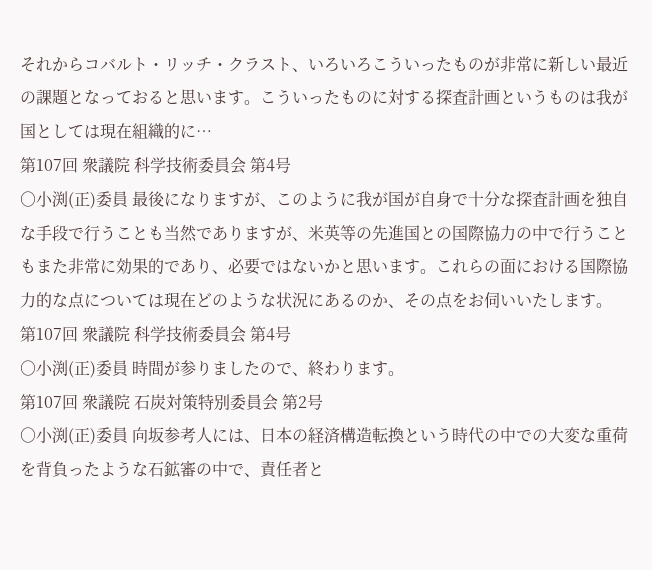それからコバルト・リッチ・クラスト、いろいろこういったものが非常に新しい最近の課題となっておると思います。こういったものに対する探査計画というものは我が国としては現在組織的に…
第107回 衆議院 科学技術委員会 第4号
○小渕(正)委員 最後になりますが、このように我が国が自身で十分な探査計画を独自な手段で行うことも当然でありますが、米英等の先進国との国際協力の中で行うこともまた非常に効果的であり、必要ではないかと思います。これらの面における国際協力的な点については現在どのような状況にあるのか、その点をお伺いいたします。
第107回 衆議院 科学技術委員会 第4号
○小渕(正)委員 時間が参りましたので、終わります。
第107回 衆議院 石炭対策特別委員会 第2号
○小渕(正)委員 向坂参考人には、日本の経済構造転換という時代の中での大変な重荷を背負ったような石鉱審の中で、責任者と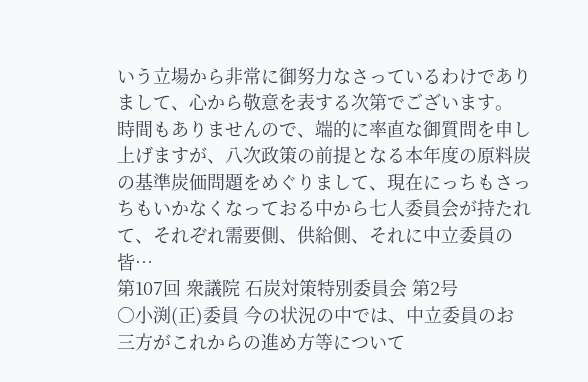いう立場から非常に御努力なさっているわけでありまして、心から敬意を表する次第でございます。 時間もありませんので、端的に率直な御質問を申し上げますが、八次政策の前提となる本年度の原料炭の基準炭価問題をめぐりまして、現在にっちもさっちもいかなくなっておる中から七人委員会が持たれて、それぞれ需要側、供給側、それに中立委員の皆…
第107回 衆議院 石炭対策特別委員会 第2号
○小渕(正)委員 今の状況の中では、中立委員のお三方がこれからの進め方等について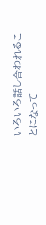いろいろ話し合われることになって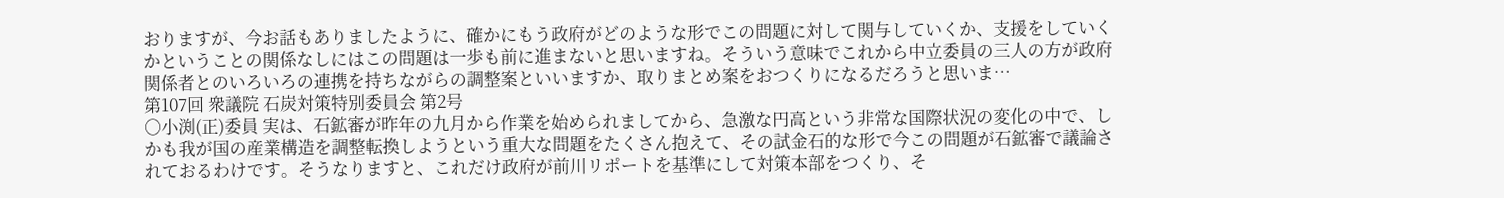おりますが、今お話もありましたように、確かにもう政府がどのような形でこの問題に対して関与していくか、支援をしていくかということの関係なしにはこの問題は一歩も前に進まないと思いますね。そういう意味でこれから中立委員の三人の方が政府関係者とのいろいろの連携を持ちながらの調整案といいますか、取りまとめ案をおつくりになるだろうと思いま…
第107回 衆議院 石炭対策特別委員会 第2号
○小渕(正)委員 実は、石鉱審が昨年の九月から作業を始められましてから、急激な円高という非常な国際状況の変化の中で、しかも我が国の産業構造を調整転換しようという重大な問題をたくさん抱えて、その試金石的な形で今この問題が石鉱審で議論されておるわけです。そうなりますと、これだけ政府が前川リポートを基準にして対策本部をつくり、そ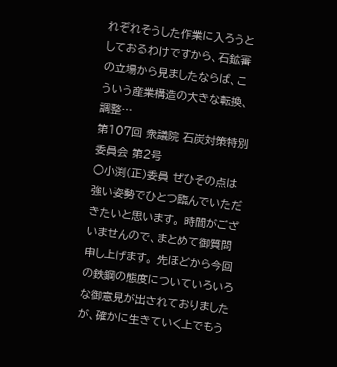れぞれそうした作業に入ろうとしておるわけですから、石鉱審の立場から見ましたならば、こういう産業構造の大きな転換、調整…
第107回 衆議院 石炭対策特別委員会 第2号
○小渕(正)委員 ぜひその点は強い姿勢でひとつ臨んでいただきたいと思います。 時間がございませんので、まとめて御質問申し上げます。 先ほどから今回の鉄鋼の態度についていろいろな御意見が出されておりましたが、確かに生きていく上でもう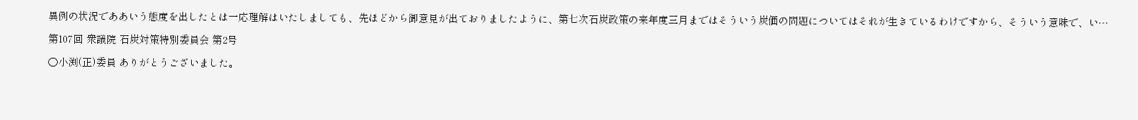異例の状況でああいう態度を出したとは一応理解はいたしましても、先ほどから御意見が出ておりましたように、第七次石炭政策の来年度三月まではそういう炭価の問題についてはそれが生きているわけですから、そういう意味で、い…
第107回 衆議院 石炭対策特別委員会 第2号
○小渕(正)委員 ありがとうございました。